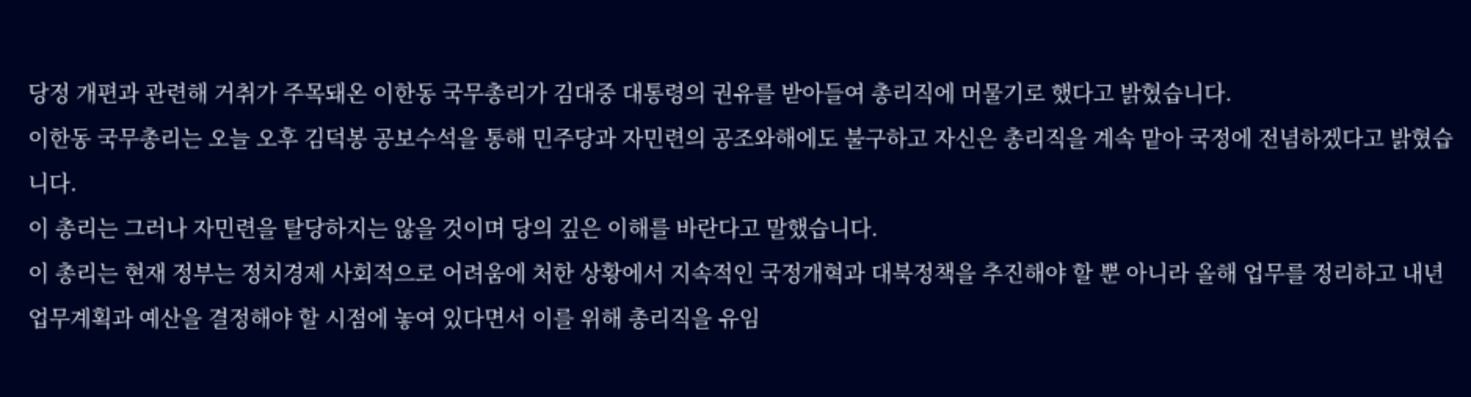당정 개편과 관련해 거취가 주목돼온 이한동 국무총리가 김대중 대통령의 권유를 받아들여 총리직에 머물기로 했다고 밝혔습니다.
이한동 국무총리는 오늘 오후 김덕봉 공보수석을 통해 민주당과 자민련의 공조와해에도 불구하고 자신은 총리직을 계속 맡아 국정에 전념하겠다고 밝혔습니다.
이 총리는 그러나 자민련을 탈당하지는 않을 것이며 당의 깊은 이해를 바란다고 말했습니다.
이 총리는 현재 정부는 정치경제 사회적으로 어려움에 처한 상황에서 지속적인 국정개혁과 대북정책을 추진해야 할 뿐 아니라 올해 업무를 정리하고 내년 업무계획과 예산을 결정해야 할 시점에 놓여 있다면서 이를 위해 총리직을 유임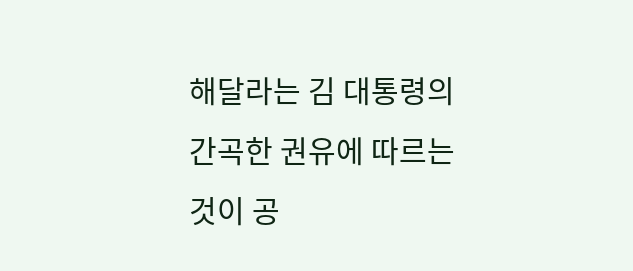해달라는 김 대통령의 간곡한 권유에 따르는 것이 공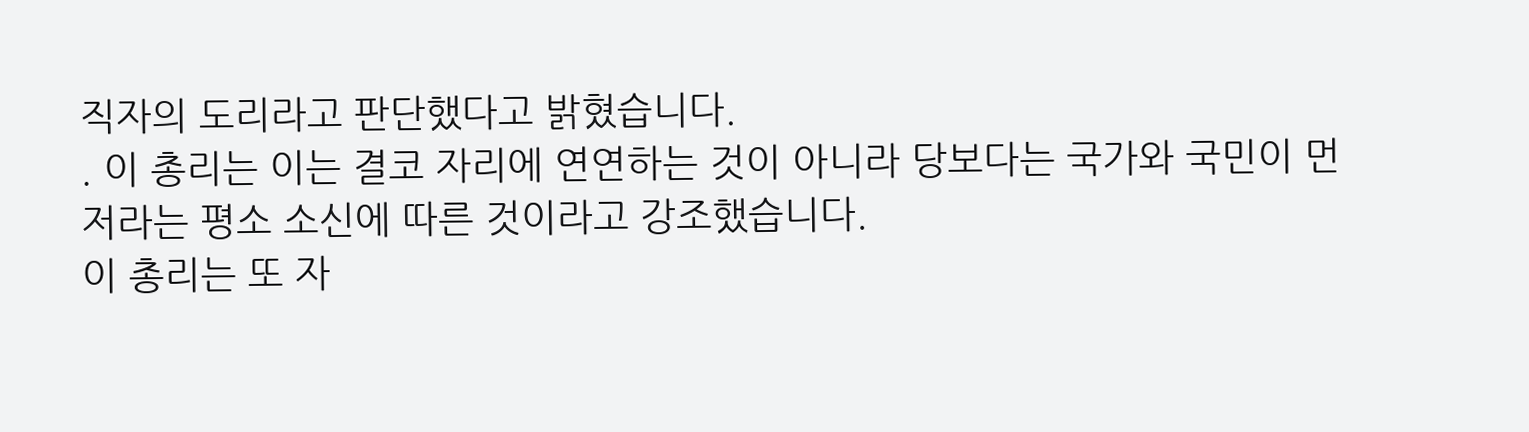직자의 도리라고 판단했다고 밝혔습니다.
. 이 총리는 이는 결코 자리에 연연하는 것이 아니라 당보다는 국가와 국민이 먼저라는 평소 소신에 따른 것이라고 강조했습니다.
이 총리는 또 자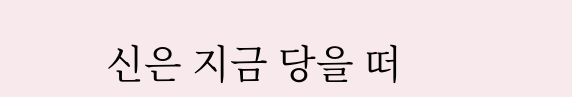신은 지금 당을 떠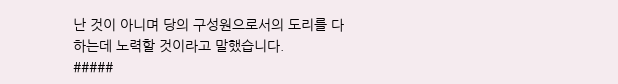난 것이 아니며 당의 구성원으로서의 도리를 다하는데 노력할 것이라고 말했습니다.
#####